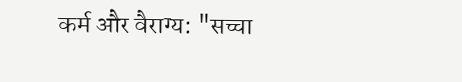कर्म और वैराग्य: "सच्चा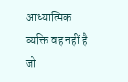आध्यात्मिक व्यक्ति वह नहीं है जो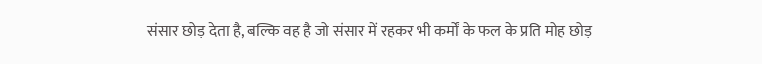संसार छोड़ देता है, बल्कि वह है जो संसार में रहकर भी कर्मों के फल के प्रति मोह छोड़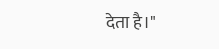देता है।"